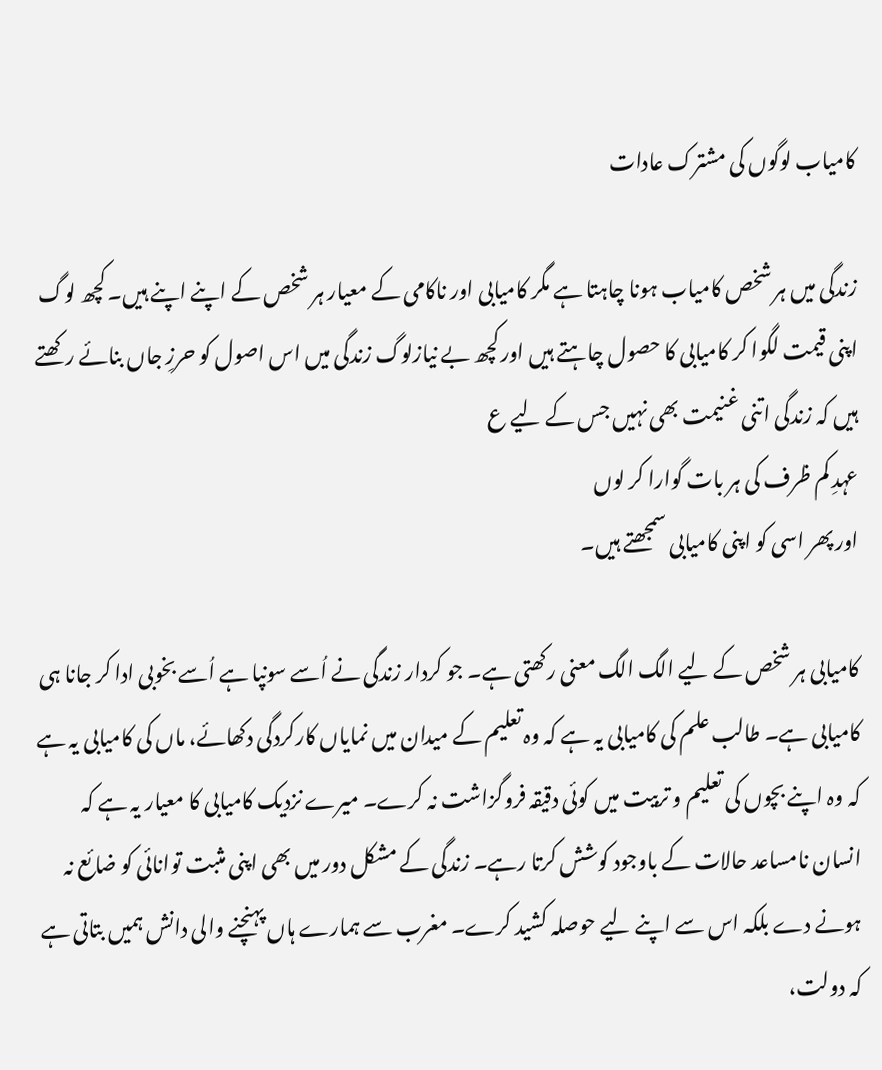کامیاب لوگوں کی مشترک عادات

زندگی میں ہر شخص کامیاب ہونا چاہتا ہے مگر کامیابی اور ناکامی کے معیار ہر شخص کے اپنے اپنے ہیں۔ کچھ لوگ اپنی قیمت لگوا کر کامیابی کا حصول چاہتے ہیں اور کچھ بے نیازلوگ زندگی میں اس اصول کو حرزِ جاں بنائے رکھتے ہیں کہ زندگی اتنی غنیمت بھی نہیں جس کے لیے ع
عہدِ کم ظرف کی ہر بات گوارا کر لوں
اور پھر اسی کو اپنی کامیابی سمجھتے ہیں۔

کامیابی ہر شخص کے لیے الگ الگ معنی رکھتی ہے۔ جو کردار زندگی نے اُسے سونپا ہے اُسے بخوبی ادا کر جانا ہی کامیابی ہے۔ طالب علم کی کامیابی یہ ہے کہ وہ تعلیم کے میدان میں نمایاں کارکردگی دکھائے، ماں کی کامیابی یہ ہے کہ وہ اپنے بچوں کی تعلیم و تربیت میں کوئی دقیقہ فروگزاشت نہ کرے۔ میرے نزدیک کامیابی کا معیار یہ ہے کہ انسان نامساعد حالات کے باوجود کوشش کرتا رہے۔ زندگی کے مشکل دور میں بھی اپنی مثبت توانائی کو ضائع نہ ہونے دے بلکہ اس سے اپنے لیے حوصلہ کشید کرے۔ مغرب سے ہمارے ہاں پہنچنے والی دانش ہمیں بتاتی ہے کہ دولت،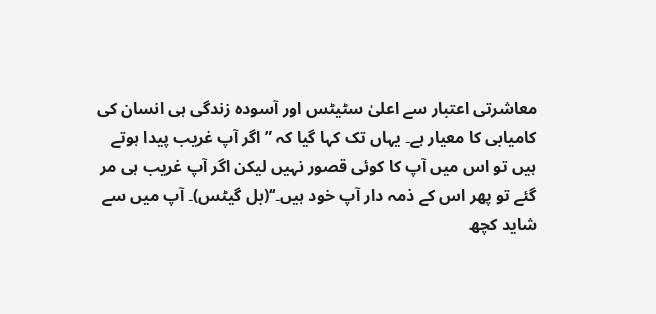معاشرتی اعتبار سے اعلیٰ سٹیٹس اور آسودہ زندگی ہی انسان کی کامیابی کا معیار ہے۔ یہاں تک کہا گیا کہ ”اگر آپ غریب پیدا ہوتے ہیں تو اس میں آپ کا کوئی قصور نہیں لیکن اگر آپ غریب ہی مر گئے تو پھر اس کے ذمہ دار آپ خود ہیں۔‘‘(بل گیٹس)۔ آپ میں سے شاید کچھ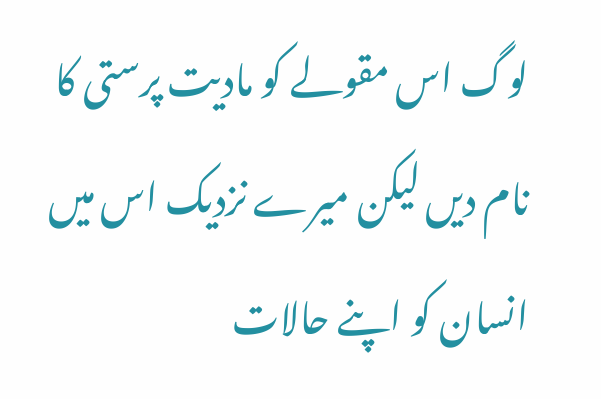لوگ اس مقولے کو مادیت پرستی کا نام دیں لیکن میرے نزدیک اس میں انسان کو اپنے حالات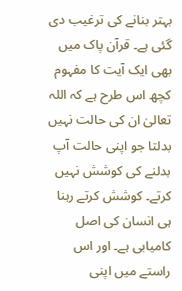بہتر بنانے کی ترغیب دی گئی ہے۔ قرآن پاک میں بھی ایک آیت کا مفہوم کچھ اس طرح ہے کہ اللہ تعالیٰ ان کی حالت نہیں بدلتا جو اپنی حالت آپ بدلنے کی کوشش نہیں کرتے۔ کوشش کرتے رہنا ہی انسان کی اصل کامیابی ہے۔ اور اس راستے میں اپنی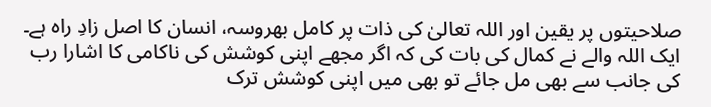صلاحیتوں پر یقین اور اللہ تعالیٰ کی ذات پر کامل بھروسہ، انسان کا اصل زادِ راہ ہے۔ ایک اللہ والے نے کمال کی بات کی کہ اگر مجھے اپنی کوشش کی ناکامی کا اشارا رب کی جانب سے بھی مل جائے تو بھی میں اپنی کوشش ترک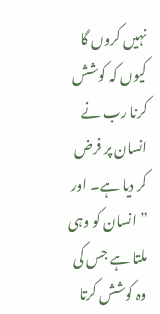نہیں کروں گا کیوں کہ کوشش کرنا رب نے انسان پر فرض کر دیا ہے۔ اور ”انسان کو وہی ملتا ہے جس کی وہ کوشش کرتا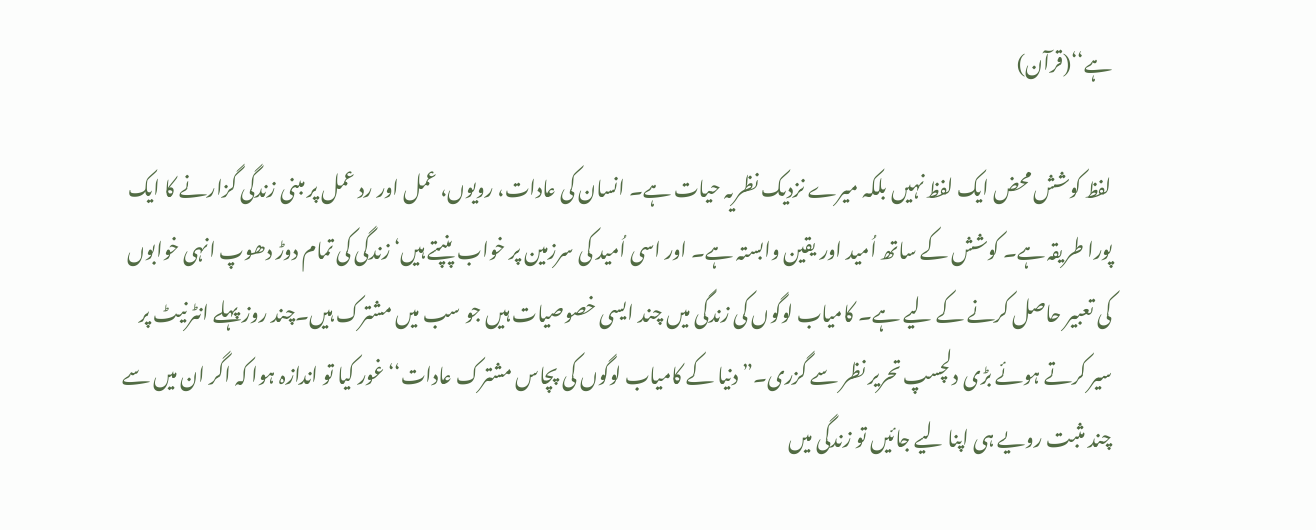ہے‘‘(قرآن)

لفظ کوشش محض ایک لفظ نہیں بلکہ میرے نزدیک نظریہ حیات ہے۔ انسان کی عادات، رویوں، عمل اور رد عمل پر مبنی زندگی گزارنے کا ایک پورا طریقہ ہے۔ کوشش کے ساتھ اُمید اور یقین وابستہ ہے۔ اور اسی اُمید کی سرزمین پر خواب پنپتے ہیں‘ زندگی کی تمام دوڑ دھوپ انہی خوابوں کی تعبیر حاصل کرنے کے لیے ہے۔ کامیاب لوگوں کی زندگی میں چند ایسی خصوصیات ہیں جو سب میں مشترک ہیں۔چند روز پہلے انٹرنیٹ پر سیر کرتے ہوئے بڑی دلچسپ تحریر نظر سے گزری۔”دنیا کے کامیاب لوگوں کی پچاس مشترک عادات‘‘ غور کیا تو اندازہ ہوا کہ اگر ان میں سے چند مثبت رویے ہی اپنا لیے جائیں تو زندگی میں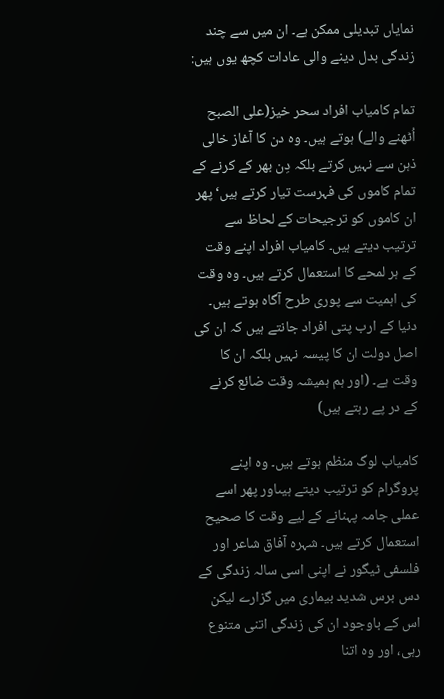نمایاں تبدیلی ممکن ہے۔ ان میں سے چند زندگی بدل دینے والی عادات کچھ یوں ہیں:

تمام کامیاب افراد سحر خیز(علی الصبح اُٹھنے والے) ہوتے ہیں۔ وہ دن کا آغاز خالی ذہن سے نہیں کرتے بلکہ دِن بھر کے کرنے کے تمام کاموں کی فہرست تیار کرتے ہیں‘ پھر ان کاموں کو ترجیحات کے لحاظ سے ترتیب دیتے ہیں۔ کامیاب افراد اپنے وقت کے ہر لمحے کا استعمال کرتے ہیں۔ وہ وقت کی اہمیت سے پوری طرح آگاہ ہوتے ہیں۔ دنیا کے ارب پتی افراد جانتے ہیں کہ ان کی اصل دولت ان کا پیسہ نہیں بلکہ ان کا وقت ہے۔ (اور ہم ہمیشہ وقت ضائع کرنے کے در پے رہتے ہیں)

کامیاب لوگ منظم ہوتے ہیں۔ وہ اپنے پروگرام کو ترتیب دیتے ہیںاور پھر اسے عملی جامہ پہنانے کے لیے وقت کا صحیح استعمال کرتے ہیں۔ شہرہ آفاق شاعر اور فلسفی ٹیگور نے اپنی اسی سالہ زندگی کے دس برس شدید بیماری میں گزارے لیکن اس کے باوجود ان کی زندگی اتنی متنوع رہی، اور وہ اتنا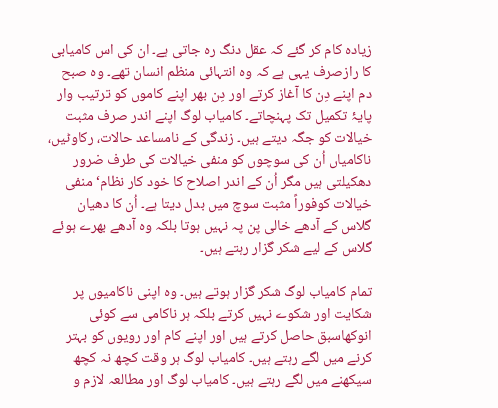زیادہ کام کر گئے کہ عقل دنگ رہ جاتی ہے۔ ان کی اس کامیابی کا رازصرف یہی ہے کہ وہ انتہائی منظم انسان تھے۔ وہ صبح دم اپنے دِن کا آغاز کرتے اور دِن بھر اپنے کاموں کو ترتیب وار پایۂ تکمیل تک پہنچاتے۔ کامیاب لوگ اپنے اندر صرف مثبت خیالات کو جگہ دیتے ہیں۔ زندگی کے نامساعد حالات، رکاوٹیں، ناکامیاں اُن کی سوچوں کو منفی خیالات کی طرف ضرور دھکیلتی ہیں مگر اُن کے اندر اصلاح کا خود کار نظام‘ منفی خیالات کوفوراً مثبت سوچ میں بدل دیتا ہے۔ اُن کا دھیان گلاس کے آدھے خالی پن پہ نہیں ہوتا بلکہ وہ آدھے بھرے ہوئے گلاس کے لیے شکر گزار رہتے ہیں۔

تمام کامیاب لوگ شکر گزار ہوتے ہیں۔ وہ اپنی ناکامیوں پر شکایت اور شکوے نہیں کرتے بلکہ ہر ناکامی سے کوئی انوکھاسبق حاصل کرتے ہیں اور اپنے کام اور رویوں کو بہتر کرنے میں لگے رہتے ہیں۔ کامیاب لوگ ہر وقت کچھ نہ کچھ سیکھنے میں لگے رہتے ہیں۔ کامیاب لوگ اور مطالعہ لازم و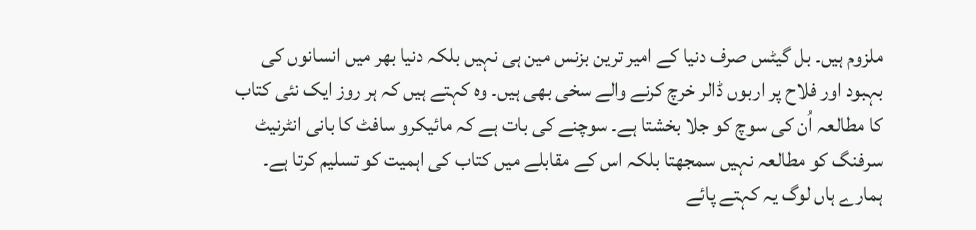ملزوم ہیں۔ بل گیٹس صرف دنیا کے امیر ترین بزنس مین ہی نہیں بلکہ دنیا بھر میں انسانوں کی بہبود اور فلاح پر اربوں ڈالر خرچ کرنے والے سخی بھی ہیں۔ وہ کہتے ہیں کہ ہر روز ایک نئی کتاب کا مطالعہ اُن کی سوچ کو جلا بخشتا ہے۔ سوچنے کی بات ہے کہ مائیکرو سافٹ کا بانی انٹرنیٹ سرفنگ کو مطالعہ نہیں سمجھتا بلکہ اس کے مقابلے میں کتاب کی اہمیت کو تسلیم کرتا ہے۔ ہمارے ہاں لوگ یہ کہتے پائے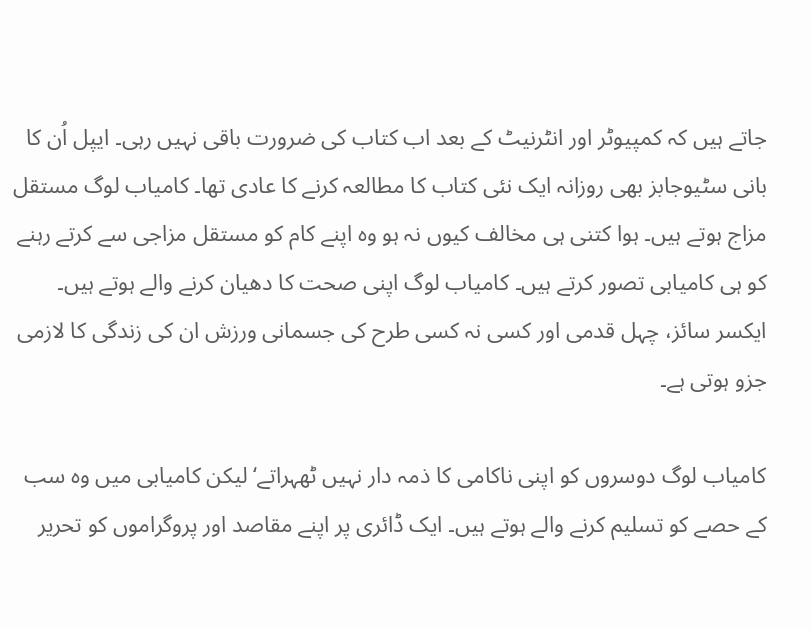جاتے ہیں کہ کمپیوٹر اور انٹرنیٹ کے بعد اب کتاب کی ضرورت باقی نہیں رہی۔ ایپل اُن کا بانی سٹیوجابز بھی روزانہ ایک نئی کتاب کا مطالعہ کرنے کا عادی تھا۔ کامیاب لوگ مستقل مزاج ہوتے ہیں۔ ہوا کتنی ہی مخالف کیوں نہ ہو وہ اپنے کام کو مستقل مزاجی سے کرتے رہنے کو ہی کامیابی تصور کرتے ہیں۔ کامیاب لوگ اپنی صحت کا دھیان کرنے والے ہوتے ہیں۔ ایکسر سائز، چہل قدمی اور کسی نہ کسی طرح کی جسمانی ورزش ان کی زندگی کا لازمی جزو ہوتی ہے۔

کامیاب لوگ دوسروں کو اپنی ناکامی کا ذمہ دار نہیں ٹھہراتے‘ لیکن کامیابی میں وہ سب کے حصے کو تسلیم کرنے والے ہوتے ہیں۔ ایک ڈائری پر اپنے مقاصد اور پروگراموں کو تحریر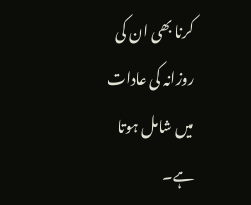کرنا بھی ان کی روزانہ کی عادات میں شامل ہوتا ہے۔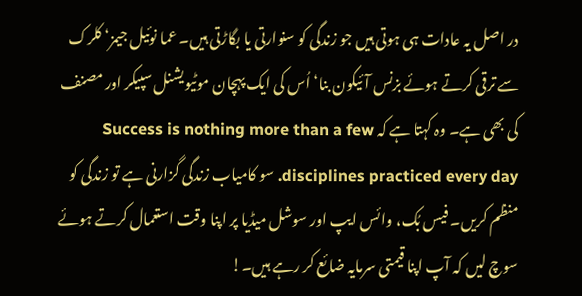در اصل یہ عادات ہی ہوتی ہیں جو زندگی کو سنوارتی یا بگاڑتی ہیں۔ عما نوئیل جیمز‘ کلرک سے ترقی کرتے ہوئے بزنس آئیکون بنا‘ اُس کی ایک پہچان موٹیویشنل سپیکر اور مصنف کی بھی ہے۔ وہ کہتا ہے کہ Success is nothing more than a few disciplines practiced every day. سو کامیاب زندگی گزارنی ہے تو زندگی کو منظم کریں۔ فیس بُک، وائس ایپ اور سوشل میڈیا پر اپنا وقت استعمال کرتے ہوئے سوچ لیں کہ آپ اپنا قیمتی سرمایہ ضائع کر رہے ہیں۔!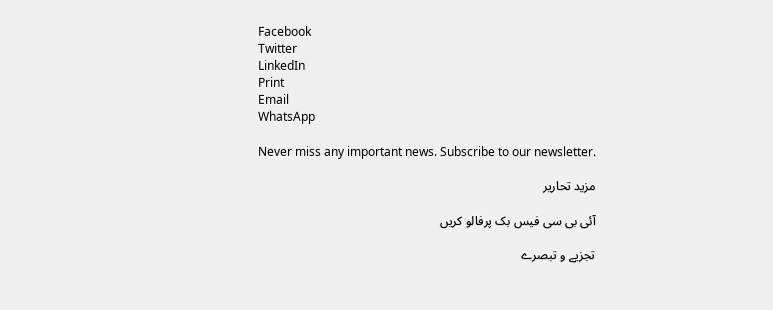Facebook
Twitter
LinkedIn
Print
Email
WhatsApp

Never miss any important news. Subscribe to our newsletter.

مزید تحاریر

آئی بی سی فیس بک پرفالو کریں

تجزیے و تبصرے